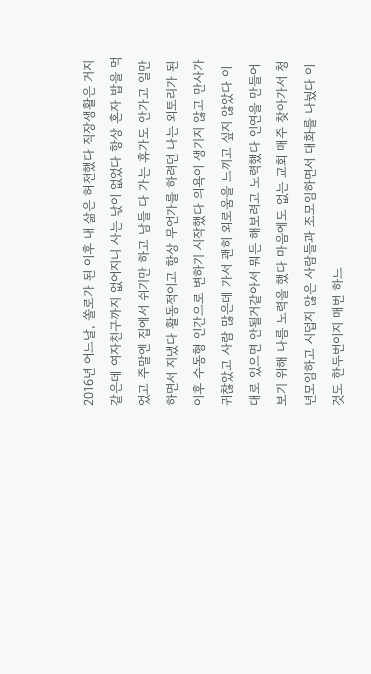2016년 어느날, 쏠로가 된 이후 내 삶은 허전했다 직장생활은 거지같은데 여자친구까지 없어지니 사는 낛이 없었다 항상 혼자 밥을 먹었고 주말엔 집에서 쉬기만 하고 남들 다 가는 휴가도 안가고 일만 하면서 지냈다 활동적이고 항상 무언가를 하려던 나는 외토리가 된 이후 수동형 인간으로 변하기 시작했다 의욕이 생기지 않고 만사가 귀찮았고 사람 많은데 가서 괜히 외로움을 느끼고 싶지 않았다 이대로 있으면 안될거같아서 뭐든 해보려고 노력했다 인연을 만들어보기 위해 나름 노력을 했다 마음에도 없는 교회 매주 찾아가서 청년모임하고 시덥지 않은 사람들과 조모임하면서 대화를 나눴다 이것도 한두번이지 매번 하느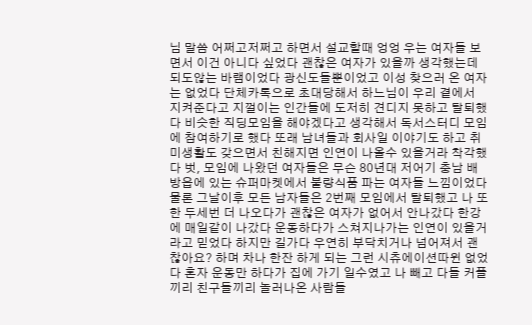님 말씀 어쩌고저쩌고 하면서 설교할때 엉엉 우는 여자들 보면서 이건 아니다 싶었다 괜찮은 여자가 있을까 생각했는데 되도않는 바램이었다 광신도들뿐이었고 이성 찾으러 온 여자는 없었다 단체카톡으로 초대당해서 하느님이 우리 곁에서 지켜준다고 지껄이는 인간들에 도저히 견디지 못하고 탈퇴했다 비슷한 직딩모임을 해야겠다고 생각해서 독서스터디 모임에 참여하기로 했다 또래 남녀들과 회사일 이야기도 하고 취미생활도 갖으면서 친해지면 인연이 나올수 있을거라 착각했다 벗, 모임에 나왔던 여자들은 무슨 80년대 저어기 충남 배방읍에 있는 슈퍼마켓에서 불량식품 파는 여자들 느낌이었다 물론 그날이후 모든 남자들은 2번째 모임에서 탈퇴했고 나 또한 두세번 더 나오다가 괜찮은 여자가 없어서 안나갔다 한강에 매일같이 나갔다 운동하다가 스쳐지나가는 인연이 있을거라고 믿었다 하지만 길가다 우연히 부닥치거나 넘어져서 괜찮아요? 하며 차나 한잔 하게 되는 그런 시츄에이션따윈 없었다 혼자 운동만 하다가 집에 가기 일수였고 나 빼고 다들 커플끼리 친구들끼리 놀러나온 사람들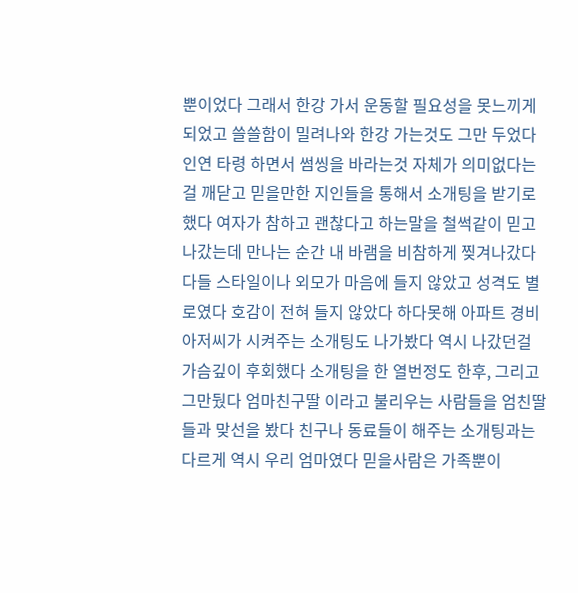뿐이었다 그래서 한강 가서 운동할 필요성을 못느끼게 되었고 쓸쓸함이 밀려나와 한강 가는것도 그만 두었다 인연 타령 하면서 썸씽을 바라는것 자체가 의미없다는걸 깨닫고 믿을만한 지인들을 통해서 소개팅을 받기로했다 여자가 참하고 괜찮다고 하는말을 철썩같이 믿고 나갔는데 만나는 순간 내 바램을 비참하게 찢겨나갔다 다들 스타일이나 외모가 마음에 들지 않았고 성격도 별로였다 호감이 전혀 들지 않았다 하다못해 아파트 경비아저씨가 시켜주는 소개팅도 나가봤다 역시 나갔던걸 가슴깊이 후회했다 소개팅을 한 열번정도 한후, 그리고 그만뒀다 엄마친구딸 이라고 불리우는 사람들을 엄친딸들과 맞선을 봤다 친구나 동료들이 해주는 소개팅과는 다르게 역시 우리 엄마였다 믿을사람은 가족뿐이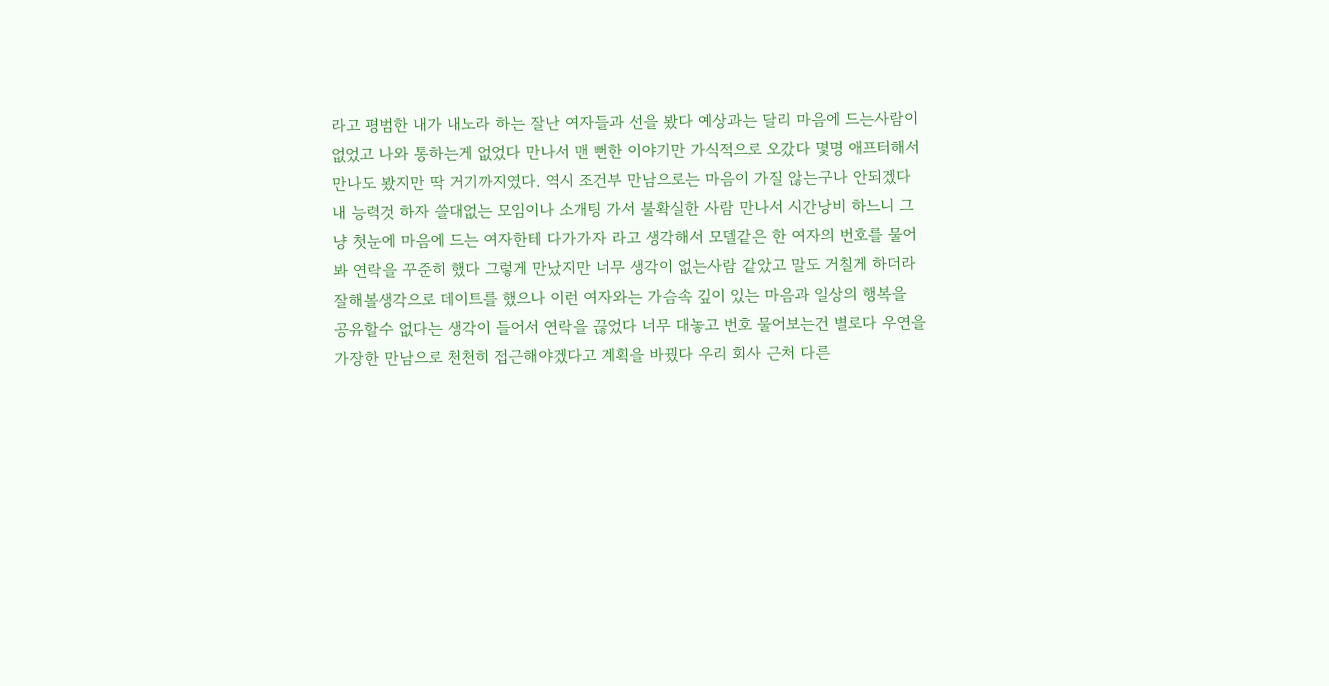라고 평범한 내가 내노라 하는 잘난 여자들과 선을 봤다 예상과는 달리 마음에 드는사람이 없었고 나와 통하는게 없었다 만나서 맨 뻔한 이야기만 가식적으로 오갔다 몇명 애프터해서 만나도 봤지만 딱 거기까지였다. 역시 조건부 만남으로는 마음이 가질 않는구나 안되겠다 내 능력것 하자 쓸대없는 모임이나 소개팅 가서 불확실한 사람 만나서 시간낭비 하느니 그냥 첫눈에 마음에 드는 여자한테 다가가자 라고 생각해서 모델같은 한 여자의 번호를 물어봐 연락을 꾸준히 했다 그렇게 만났지만 너무 생각이 없는사람 같았고 말도 거칠게 하더라 잘해볼생각으로 데이트를 했으나 이런 여자와는 가슴속 깊이 있는 마음과 일상의 행복을 공유할수 없다는 생각이 들어서 연락을 끊었다 너무 대놓고 번호 물어보는건 별로다 우연을 가장한 만남으로 천천히 접근해야겠다고 계획을 바꿨다 우리 회사 근처 다른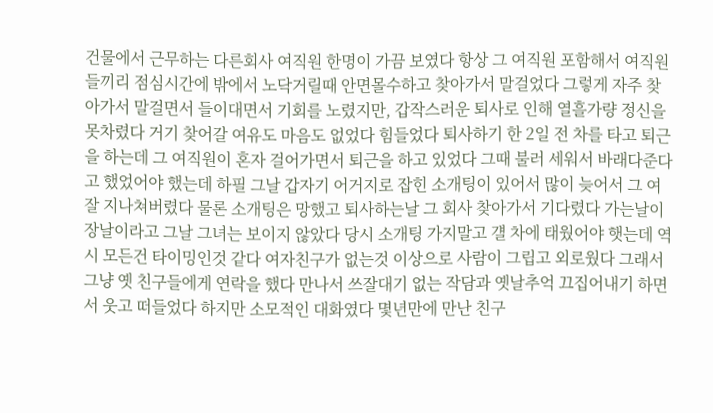건물에서 근무하는 다른회사 여직원 한명이 가끔 보였다 항상 그 여직원 포함해서 여직원들끼리 점심시간에 밖에서 노닥거릴때 안면몰수하고 찾아가서 말걸었다 그렇게 자주 찾아가서 말걸면서 들이대면서 기회를 노렸지만, 갑작스러운 퇴사로 인해 열흘가량 정신을 못차렸다 거기 찾어갈 여유도 마음도 없었다 힘들었다 퇴사하기 한 2일 전 차를 타고 퇴근을 하는데 그 여직원이 혼자 걸어가면서 퇴근을 하고 있었다 그때 불러 세워서 바래다준다고 했었어야 했는데 하필 그날 갑자기 어거지로 잡힌 소개팅이 있어서 많이 늦어서 그 여잘 지나쳐버렸다 물론 소개팅은 망했고 퇴사하는날 그 회사 찾아가서 기다렸다 가는날이 장날이라고 그날 그녀는 보이지 않았다 당시 소개팅 가지말고 걜 차에 태웠어야 햇는데 역시 모든건 타이밍인것 같다 여자친구가 없는것 이상으로 사람이 그립고 외로웠다 그래서 그냥 옛 친구들에게 연락을 했다 만나서 쓰잘대기 없는 작담과 옛날추억 끄집어내기 하면서 웃고 떠들었다 하지만 소모적인 대화였다 몇년만에 만난 친구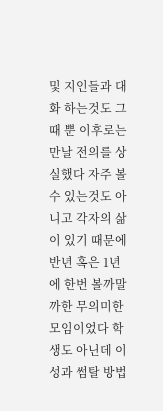및 지인들과 대화 하는것도 그때 뿐 이후로는 만날 전의를 상실했다 자주 볼수 있는것도 아니고 각자의 삶이 있기 때문에 반년 혹은 1년에 한번 볼까말까한 무의미한 모임이었다 학생도 아닌데 이성과 썸탈 방법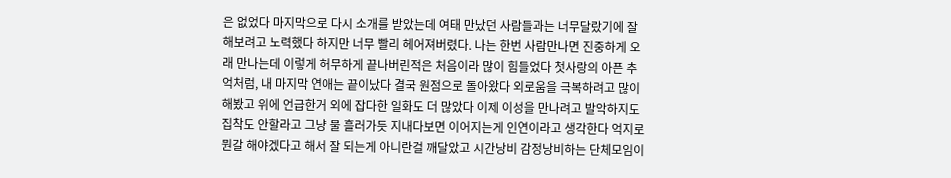은 없었다 마지막으로 다시 소개를 받았는데 여태 만났던 사람들과는 너무달랐기에 잘해보려고 노력했다 하지만 너무 빨리 헤어져버렸다. 나는 한번 사람만나면 진중하게 오래 만나는데 이렇게 허무하게 끝나버린적은 처음이라 많이 힘들었다 첫사랑의 아픈 추억처럼, 내 마지막 연애는 끝이났다 결국 원점으로 돌아왔다 외로움을 극복하려고 많이 해봤고 위에 언급한거 외에 잡다한 일화도 더 많았다 이제 이성을 만나려고 발악하지도 집착도 안할라고 그냥 물 흘러가듯 지내다보면 이어지는게 인연이라고 생각한다 억지로 뭔갈 해야겠다고 해서 잘 되는게 아니란걸 깨달았고 시간낭비 감정낭비하는 단체모임이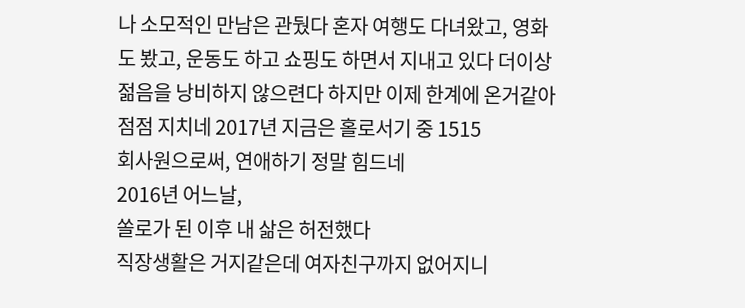나 소모적인 만남은 관뒀다 혼자 여행도 다녀왔고, 영화도 봤고, 운동도 하고 쇼핑도 하면서 지내고 있다 더이상 젊음을 낭비하지 않으련다 하지만 이제 한계에 온거같아 점점 지치네 2017년 지금은 홀로서기 중 1515
회사원으로써, 연애하기 정말 힘드네
2016년 어느날,
쏠로가 된 이후 내 삶은 허전했다
직장생활은 거지같은데 여자친구까지 없어지니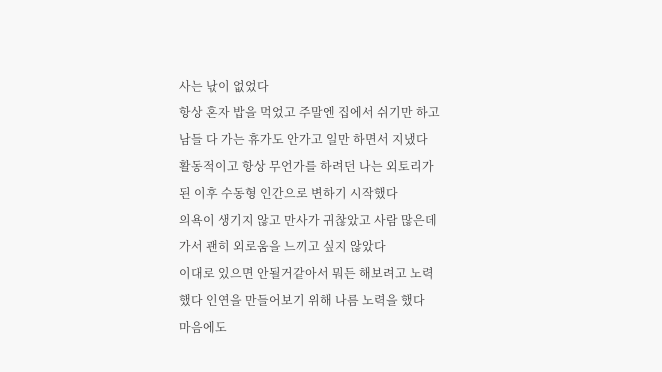사는 낛이 없었다
항상 혼자 밥을 먹었고 주말엔 집에서 쉬기만 하고 남들 다 가는 휴가도 안가고 일만 하면서 지냈다
활동적이고 항상 무언가를 하려던 나는 외토리가 된 이후 수동형 인간으로 변하기 시작했다
의욕이 생기지 않고 만사가 귀찮았고 사람 많은데 가서 괜히 외로움을 느끼고 싶지 않았다
이대로 있으면 안될거같아서 뭐든 해보려고 노력했다 인연을 만들어보기 위해 나름 노력을 했다
마음에도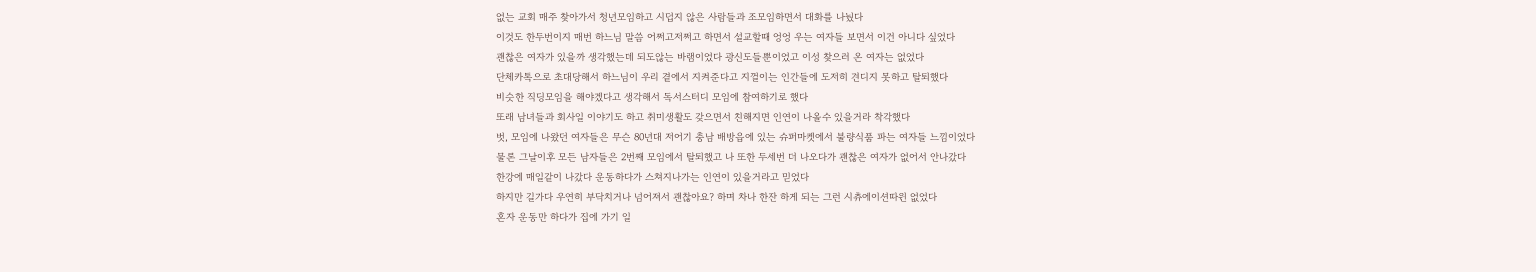없는 교회 매주 찾아가서 청년모임하고 시덥지 않은 사람들과 조모임하면서 대화를 나눴다
이것도 한두번이지 매번 하느님 말씀 어쩌고저쩌고 하면서 설교할때 엉엉 우는 여자들 보면서 이건 아니다 싶었다
괜찮은 여자가 있을까 생각했는데 되도않는 바램이었다 광신도들뿐이었고 이성 찾으러 온 여자는 없었다
단체카톡으로 초대당해서 하느님이 우리 곁에서 지켜준다고 지껄이는 인간들에 도저히 견디지 못하고 탈퇴했다
비슷한 직딩모임을 해야겠다고 생각해서 독서스터디 모임에 참여하기로 했다
또래 남녀들과 회사일 이야기도 하고 취미생활도 갖으면서 친해지면 인연이 나올수 있을거라 착각했다
벗, 모임에 나왔던 여자들은 무슨 80년대 저어기 충남 배방읍에 있는 슈퍼마켓에서 불량식품 파는 여자들 느낌이었다
물론 그날이후 모든 남자들은 2번째 모임에서 탈퇴했고 나 또한 두세번 더 나오다가 괜찮은 여자가 없어서 안나갔다
한강에 매일같이 나갔다 운동하다가 스쳐지나가는 인연이 있을거라고 믿었다
하지만 길가다 우연히 부닥치거나 넘어져서 괜찮아요? 하며 차나 한잔 하게 되는 그런 시츄에이션따윈 없었다
혼자 운동만 하다가 집에 가기 일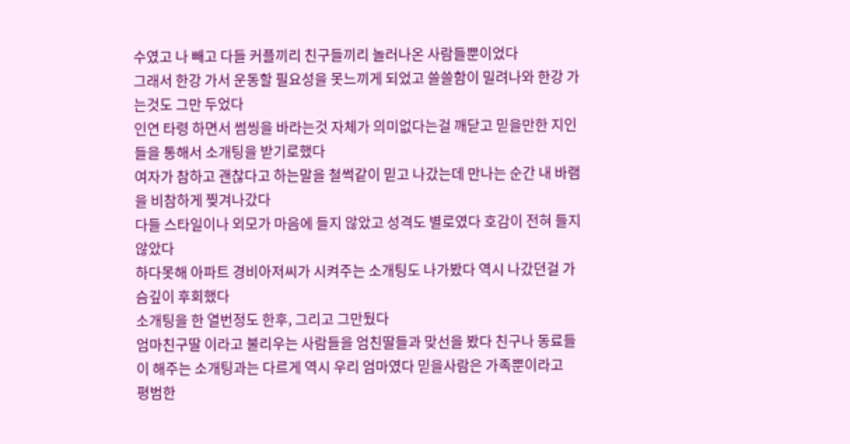수였고 나 빼고 다들 커플끼리 친구들끼리 놀러나온 사람들뿐이었다
그래서 한강 가서 운동할 필요성을 못느끼게 되었고 쓸쓸함이 밀려나와 한강 가는것도 그만 두었다
인연 타령 하면서 썸씽을 바라는것 자체가 의미없다는걸 깨닫고 믿을만한 지인들을 통해서 소개팅을 받기로했다
여자가 참하고 괜찮다고 하는말을 철썩같이 믿고 나갔는데 만나는 순간 내 바램을 비참하게 찢겨나갔다
다들 스타일이나 외모가 마음에 들지 않았고 성격도 별로였다 호감이 전혀 들지 않았다
하다못해 아파트 경비아저씨가 시켜주는 소개팅도 나가봤다 역시 나갔던걸 가슴깊이 후회했다
소개팅을 한 열번정도 한후, 그리고 그만뒀다
엄마친구딸 이라고 불리우는 사람들을 엄친딸들과 맞선을 봤다 친구나 동료들이 해주는 소개팅과는 다르게 역시 우리 엄마였다 믿을사람은 가족뿐이라고
평범한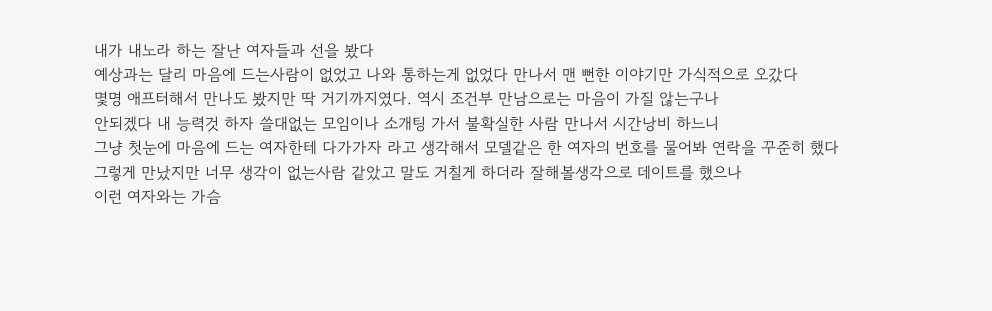내가 내노라 하는 잘난 여자들과 선을 봤다
예상과는 달리 마음에 드는사람이 없었고 나와 통하는게 없었다 만나서 맨 뻔한 이야기만 가식적으로 오갔다
몇명 애프터해서 만나도 봤지만 딱 거기까지였다. 역시 조건부 만남으로는 마음이 가질 않는구나
안되겠다 내 능력것 하자 쓸대없는 모임이나 소개팅 가서 불확실한 사람 만나서 시간낭비 하느니
그냥 첫눈에 마음에 드는 여자한테 다가가자 라고 생각해서 모델같은 한 여자의 번호를 물어봐 연락을 꾸준히 했다
그렇게 만났지만 너무 생각이 없는사람 같았고 말도 거칠게 하더라 잘해볼생각으로 데이트를 했으나
이런 여자와는 가슴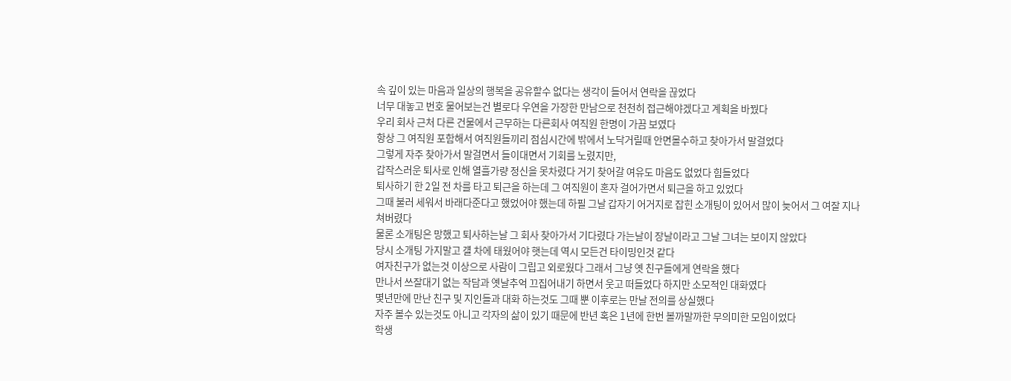속 깊이 있는 마음과 일상의 행복을 공유할수 없다는 생각이 들어서 연락을 끊었다
너무 대놓고 번호 물어보는건 별로다 우연을 가장한 만남으로 천천히 접근해야겠다고 계획을 바꿨다
우리 회사 근처 다른 건물에서 근무하는 다른회사 여직원 한명이 가끔 보였다
항상 그 여직원 포함해서 여직원들끼리 점심시간에 밖에서 노닥거릴때 안면몰수하고 찾아가서 말걸었다
그렇게 자주 찾아가서 말걸면서 들이대면서 기회를 노렸지만,
갑작스러운 퇴사로 인해 열흘가량 정신을 못차렸다 거기 찾어갈 여유도 마음도 없었다 힘들었다
퇴사하기 한 2일 전 차를 타고 퇴근을 하는데 그 여직원이 혼자 걸어가면서 퇴근을 하고 있었다
그때 불러 세워서 바래다준다고 했었어야 했는데 하필 그날 갑자기 어거지로 잡힌 소개팅이 있어서 많이 늦어서 그 여잘 지나쳐버렸다
물론 소개팅은 망했고 퇴사하는날 그 회사 찾아가서 기다렸다 가는날이 장날이라고 그날 그녀는 보이지 않았다
당시 소개팅 가지말고 걜 차에 태웠어야 햇는데 역시 모든건 타이밍인것 같다
여자친구가 없는것 이상으로 사람이 그립고 외로웠다 그래서 그냥 옛 친구들에게 연락을 했다
만나서 쓰잘대기 없는 작담과 옛날추억 끄집어내기 하면서 웃고 떠들었다 하지만 소모적인 대화였다
몇년만에 만난 친구 및 지인들과 대화 하는것도 그때 뿐 이후로는 만날 전의를 상실했다
자주 볼수 있는것도 아니고 각자의 삶이 있기 때문에 반년 혹은 1년에 한번 볼까말까한 무의미한 모임이었다
학생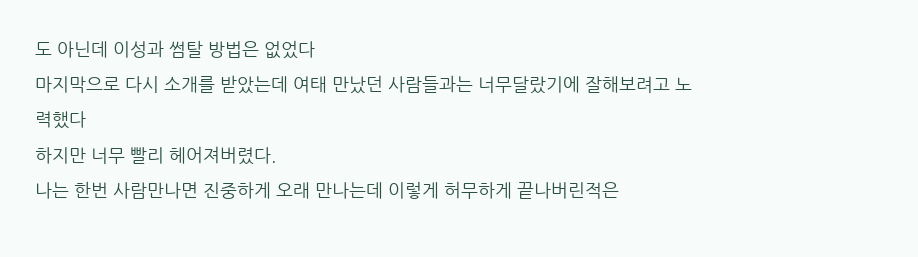도 아닌데 이성과 썸탈 방법은 없었다
마지막으로 다시 소개를 받았는데 여태 만났던 사람들과는 너무달랐기에 잘해보려고 노력했다
하지만 너무 빨리 헤어져버렸다.
나는 한번 사람만나면 진중하게 오래 만나는데 이렇게 허무하게 끝나버린적은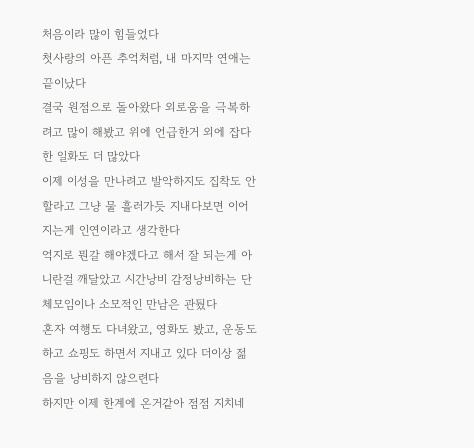처음이라 많이 힘들었다
첫사랑의 아픈 추억처럼, 내 마지막 연애는 끝이났다
결국 원점으로 돌아왔다 외로움을 극복하려고 많이 해봤고 위에 언급한거 외에 잡다한 일화도 더 많았다
이제 이성을 만나려고 발악하지도 집착도 안할라고 그냥 물 흘러가듯 지내다보면 이어지는게 인연이라고 생각한다
억지로 뭔갈 해야겠다고 해서 잘 되는게 아니란걸 깨달았고 시간낭비 감정낭비하는 단체모임이나 소모적인 만남은 관뒀다
혼자 여행도 다녀왔고, 영화도 봤고, 운동도 하고 쇼핑도 하면서 지내고 있다 더이상 젊음을 낭비하지 않으련다
하지만 이제 한계에 온거같아 점점 지치네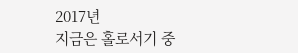2017년
지금은 홀로서기 중